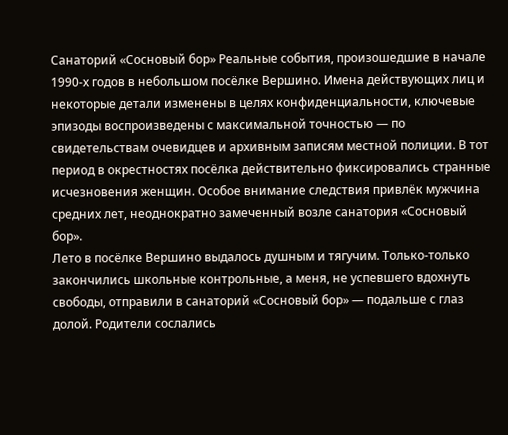Санаторий «Сосновый бор» Реальные события, произошедшие в начале 1990‑х годов в небольшом посёлке Вершино. Имена действующих лиц и некоторые детали изменены в целях конфиденциальности, ключевые эпизоды воспроизведены с максимальной точностью — по свидетельствам очевидцев и архивным записям местной полиции. В тот период в окрестностях посёлка действительно фиксировались странные исчезновения женщин. Особое внимание следствия привлёк мужчина средних лет, неоднократно замеченный возле санатория «Сосновый бор».
Лето в посёлке Вершино выдалось душным и тягучим. Только-только закончились школьные контрольные, а меня, не успевшего вдохнуть свободы, отправили в санаторий «Сосновый бор» — подальше с глаз долой. Родители сослались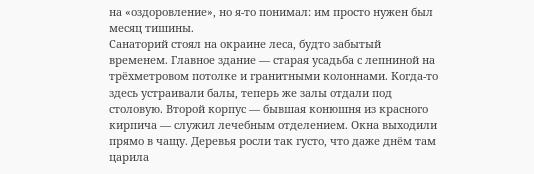на «оздоровление», но я-то понимал: им просто нужен был месяц тишины.
Санаторий стоял на окраине леса, будто забытый временем. Главное здание — старая усадьба с лепниной на трёхметровом потолке и гранитными колоннами. Когда-то здесь устраивали балы, теперь же залы отдали под столовую. Второй корпус — бывшая конюшня из красного кирпича — служил лечебным отделением. Окна выходили прямо в чащу. Деревья росли так густо, что даже днём там царила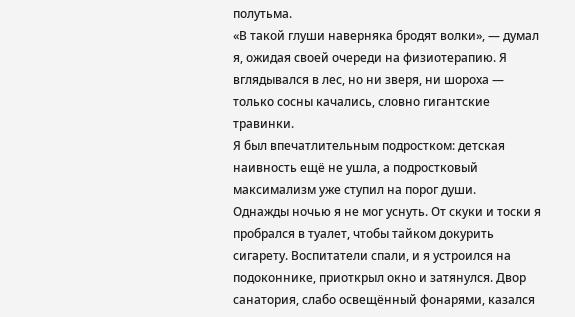полутьма.
«В такой глуши наверняка бродят волки», — думал я, ожидая своей очереди на физиотерапию. Я вглядывался в лес, но ни зверя, ни шороха — только сосны качались, словно гигантские травинки.
Я был впечатлительным подростком: детская наивность ещё не ушла, а подростковый максимализм уже ступил на порог души.
Однажды ночью я не мог уснуть. От скуки и тоски я пробрался в туалет, чтобы тайком докурить сигарету. Воспитатели спали, и я устроился на подоконнике, приоткрыл окно и затянулся. Двор санатория, слабо освещённый фонарями, казался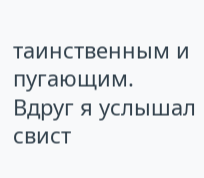таинственным и пугающим.
Вдруг я услышал свист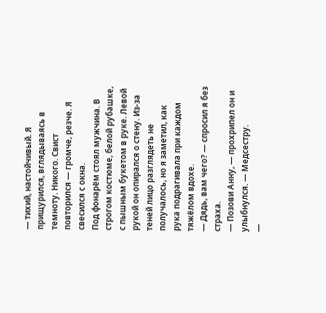— тихий, настойчивый. Я прищурился, вглядываясь в темноту. Никого. Свист повторился — громче, резче. Я свесился с окна.
Под фонарём стоял мужчина. В строгом костюме, белой рубашке, с пышным букетом в руке. Левой рукой он опирался о стену. Из-за теней лицо разглядеть не получалось, но я заметил, как рука подрагивала при каждом тяжёлом вдохе.
— Дядь, вам чего? — спросил я без страха.
— Позови Анну, — прохрипел он и улыбнулся. — Медсестру.
—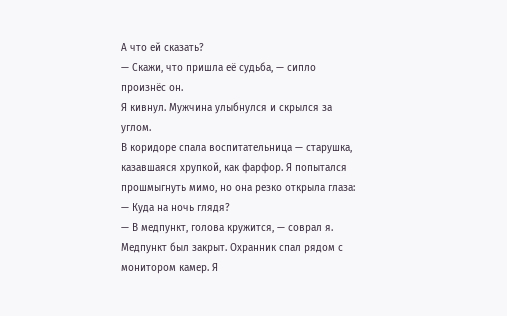А что ей сказать?
— Скажи, что пришла её судьба, — сипло произнёс он.
Я кивнул. Мужчина улыбнулся и скрылся за углом.
В коридоре спала воспитательница — старушка, казавшаяся хрупкой, как фарфор. Я попытался прошмыгнуть мимо, но она резко открыла глаза:
— Куда на ночь глядя?
— В медпункт, голова кружится, — соврал я.
Медпункт был закрыт. Охранник спал рядом с монитором камер. Я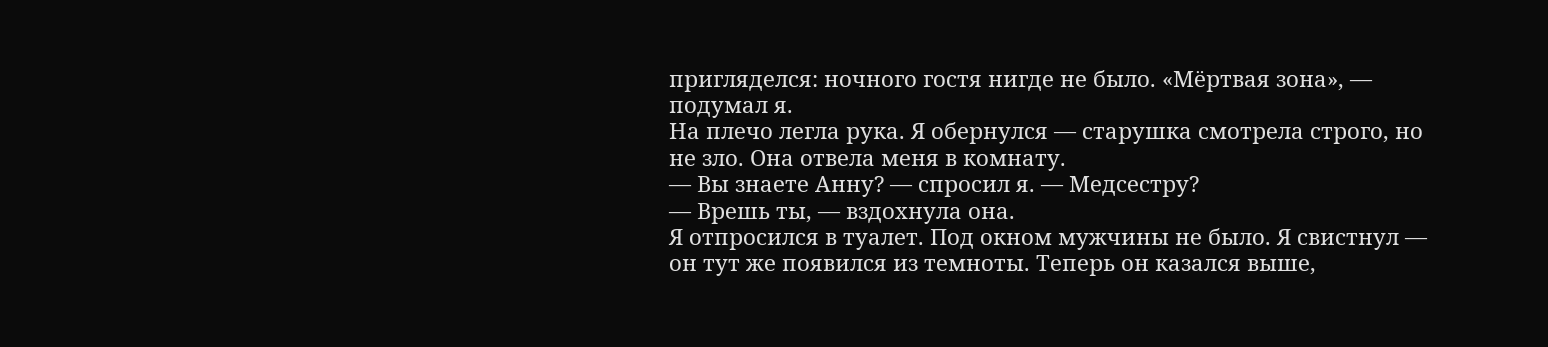пригляделся: ночного гостя нигде не было. «Мёртвая зона», — подумал я.
На плечо легла рука. Я обернулся — старушка смотрела строго, но не зло. Она отвела меня в комнату.
— Вы знаете Анну? — спросил я. — Медсестру?
— Врешь ты, — вздохнула она.
Я отпросился в туалет. Под окном мужчины не было. Я свистнул — он тут же появился из темноты. Теперь он казался выше,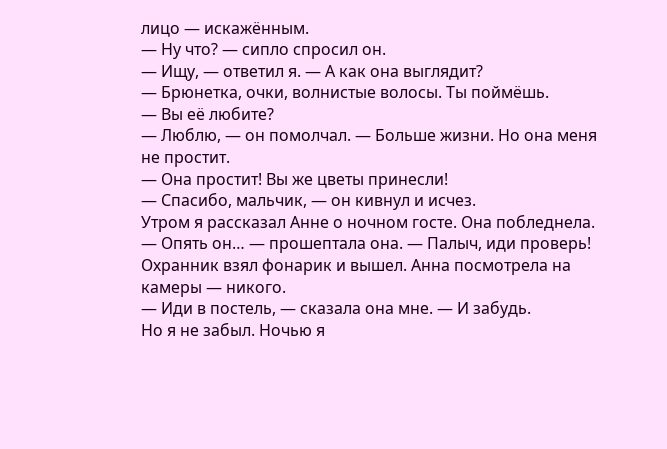лицо — искажённым.
— Ну что? — сипло спросил он.
— Ищу, — ответил я. — А как она выглядит?
— Брюнетка, очки, волнистые волосы. Ты поймёшь.
— Вы её любите?
— Люблю, — он помолчал. — Больше жизни. Но она меня не простит.
— Она простит! Вы же цветы принесли!
— Спасибо, мальчик, — он кивнул и исчез.
Утром я рассказал Анне о ночном госте. Она побледнела.
— Опять он… — прошептала она. — Палыч, иди проверь!
Охранник взял фонарик и вышел. Анна посмотрела на камеры — никого.
— Иди в постель, — сказала она мне. — И забудь.
Но я не забыл. Ночью я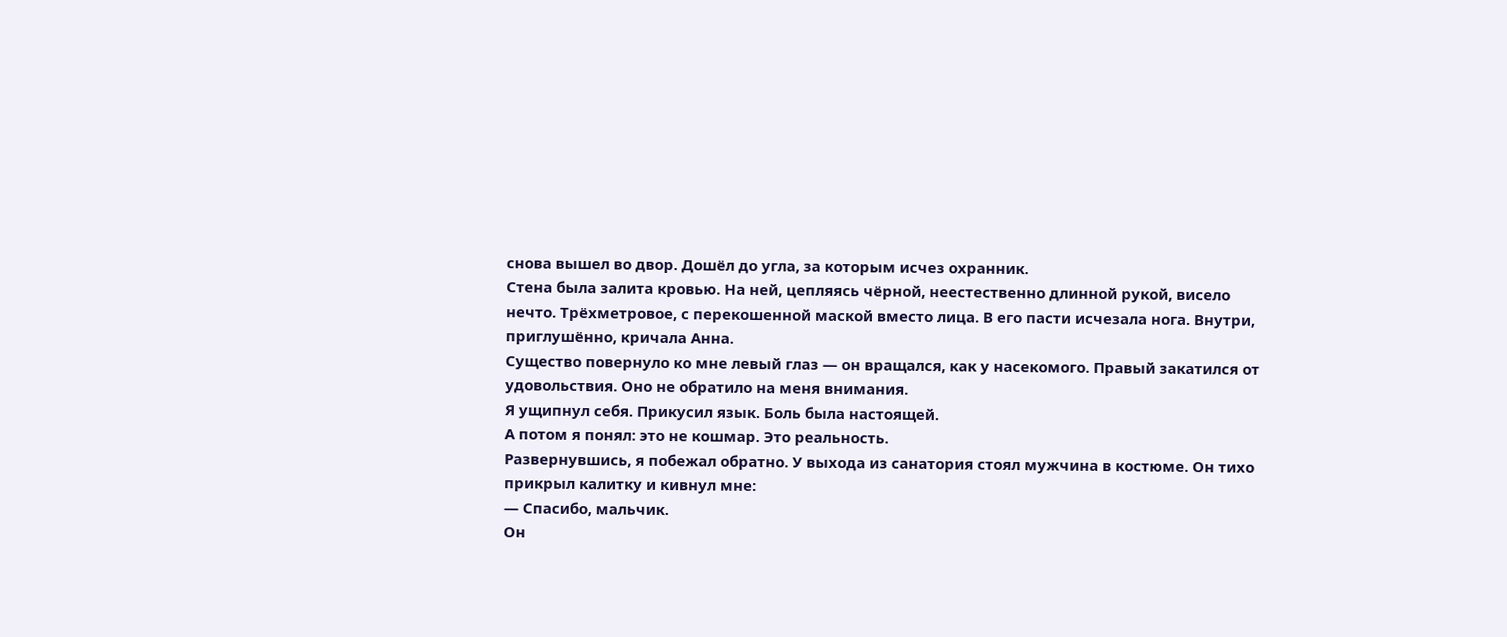снова вышел во двор. Дошёл до угла, за которым исчез охранник.
Стена была залита кровью. На ней, цепляясь чёрной, неестественно длинной рукой, висело нечто. Трёхметровое, с перекошенной маской вместо лица. В его пасти исчезала нога. Внутри, приглушённо, кричала Анна.
Существо повернуло ко мне левый глаз — он вращался, как у насекомого. Правый закатился от удовольствия. Оно не обратило на меня внимания.
Я ущипнул себя. Прикусил язык. Боль была настоящей.
А потом я понял: это не кошмар. Это реальность.
Развернувшись, я побежал обратно. У выхода из санатория стоял мужчина в костюме. Он тихо прикрыл калитку и кивнул мне:
— Спасибо, мальчик.
Он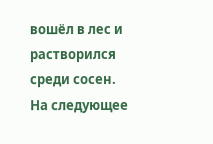вошёл в лес и растворился среди сосен.
На следующее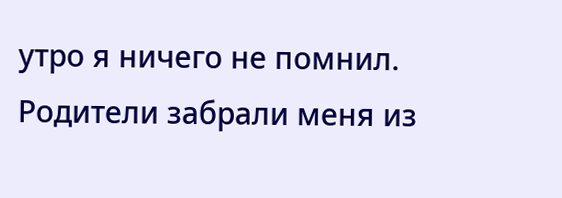утро я ничего не помнил. Родители забрали меня из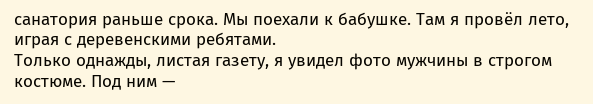санатория раньше срока. Мы поехали к бабушке. Там я провёл лето, играя с деревенскими ребятами.
Только однажды, листая газету, я увидел фото мужчины в строгом костюме. Под ним —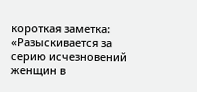короткая заметка: «Разыскивается за серию исчезновений женщин в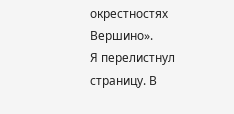окрестностях Вершино».
Я перелистнул страницу. В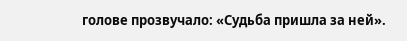голове прозвучало: «Судьба пришла за ней».